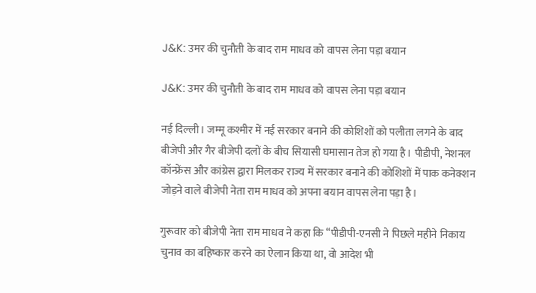J&K: उमर की चुनौती के बाद राम माधव को वापस लेना पड़ा बयान

J&K: उमर की चुनौती के बाद राम माधव को वापस लेना पड़ा बयान

नई दिल्ली। जम्मू कश्मीर में नई सरकार बनाने की कोशिशों को पलीता लगने के बाद बीजेपी और गैर बीजेपी दलों के बीच सियासी घमासान तेज हो गया है। पीडीपी, नेशनल कॉन्फ्रेंस और कांग्रेस द्वारा मिलकर राज्य में सरकार बनाने की कोशिशों में पाक कनेक्शन जोड़ने वाले बीजेपी नेता राम माधव को अपना बयान वापस लेना पड़ा है।

गुरूवार को बीजेपी नेता राम माधव ने कहा कि “पीडीपी-एनसी ने पिछले महीने निकाय चुनाव का बहिष्कार करने का ऐलान किया था, वो आदेश भी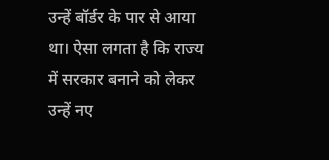उन्हें बॉर्डर के पार से आया था। ऐसा लगता है कि राज्य में सरकार बनाने को लेकर उन्हें नए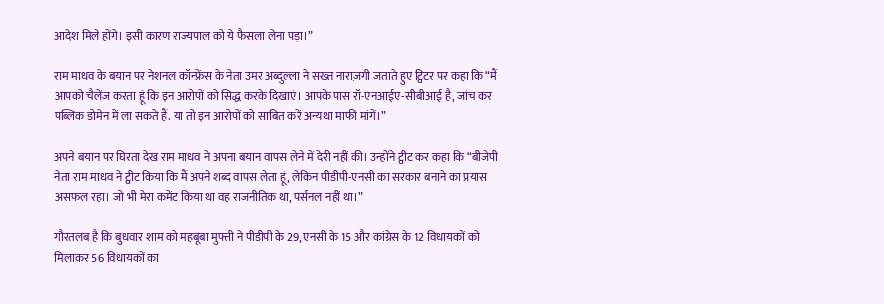आदेश मिले होंगे। इसी कारण राज्यपाल को ये फैसला लेना पड़ा।”

राम माधव के बयान पर नेशनल कॉन्फ्रेंस के नेता उमर अब्दुल्ला ने सख्त नाराज़गी जताते हुए ट्विटर पर कहा कि “मैं आपको चैलेंज करता हूं कि इन आरोपों को सिद्ध करके दिखाएं। आपके पास रॉ-एनआईए-सीबीआई है, जांच कर पब्लिक डोमेन में ला सकते हैं. या तो इन आरोपों को साबित करें अन्यथा माफी मांगें।”

अपने बयान पर घिरता देख राम माधव ने अपना बयान वापस लेने में देरी नहीं की। उन्होंने ट्वीट कर कहा कि “बीजेपी नेता राम माधव ने ट्वीट किया कि मैं अपने शब्द वापस लेता हूं, लेकिन पीडीपी-एनसी का सरकार बनाने का प्रयास असफल रहा। जो भी मेरा कमेंट किया था वह राजनीतिक था, पर्सनल नहीं था।”

गौरतलब है कि बुधवार शाम को महबूबा मुफ्ती ने पीडीपी के 29, एनसी के 15 और कांग्रेस के 12 विधायकों को मिलाकर 56 विधायकों का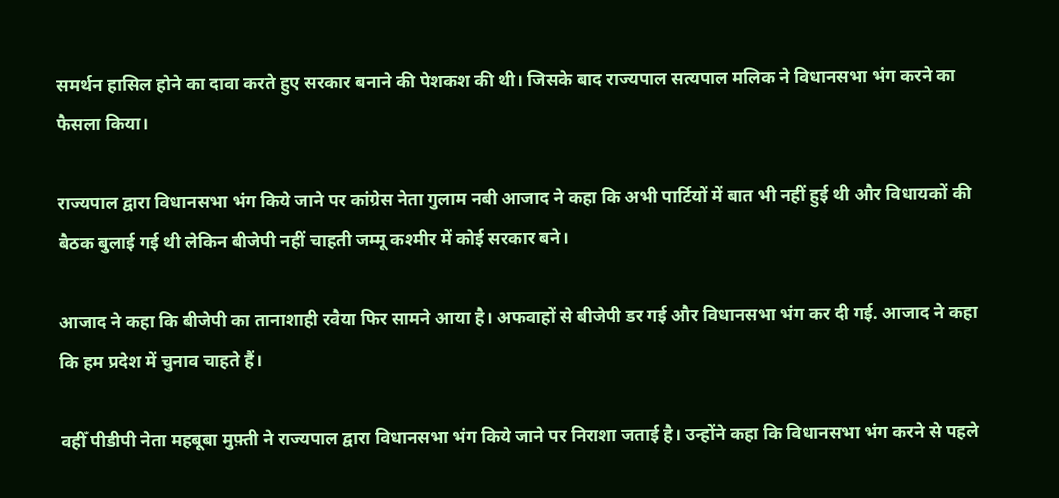समर्थन हासिल होने का दावा करते हुए सरकार बनाने की पेशकश की थी। जिसके बाद राज्यपाल सत्यपाल मलिक ने विधानसभा भंग करने का फैसला किया।

राज्यपाल द्वारा विधानसभा भंग किये जाने पर कांग्रेस नेता गुलाम नबी आजाद ने कहा कि अभी पार्टियों में बात भी नहीं हुई थी और विधायकों की बैठक बुलाई गई थी लेकिन बीजेपी नहीं चाहती जम्मू कश्मीर में कोई सरकार बने।

आजाद ने कहा कि बीजेपी का तानाशाही रवैया फिर सामने आया है। अफवाहों से बीजेपी डर गई और विधानसभा भंग कर दी गई. आजाद ने कहा कि हम प्रदेश में चुनाव चाहते हैं।

वहीँ पीडीपी नेता महबूबा मुफ़्ती ने राज्यपाल द्वारा विधानसभा भंग किये जाने पर निराशा जताई है। उन्होंने कहा कि विधानसभा भंग करने से पहले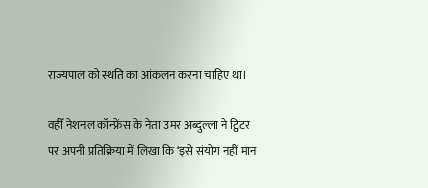राज्यपाल को स्थति का आंकलन करना चाहिए था।

वहीँ नेशनल कॉन्फ्रेंस के नेता उमर अब्दुल्ला ने ट्विटर पर अपनी प्रतिक्रिया में लिखा कि ‘इसे संयोग नहीं मान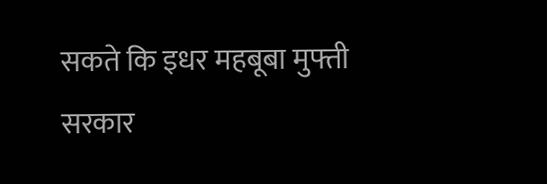सकते कि इधर महबूबा मुफ्ती सरकार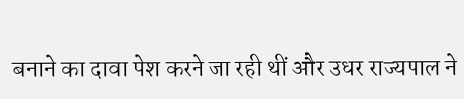बनाने का दावा पेश करने जा रही थीं और उधर राज्यपाल ने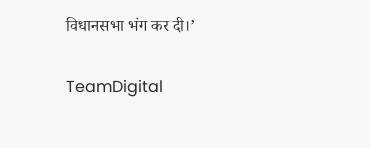विधानसभा भंग कर दी।’

TeamDigital